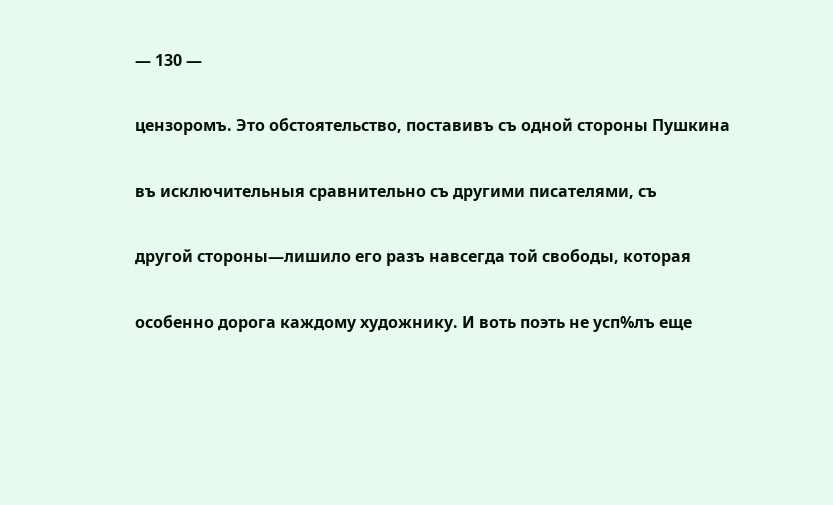— 130 —

цензоромъ. Это обстоятельство, поставивъ съ одной стороны Пушкина

въ исключительныя сравнительно съ другими писателями, съ

другой стороны—лишило его разъ навсегда той свободы, которая

особенно дорога каждому художнику. И воть поэть не усп%лъ еще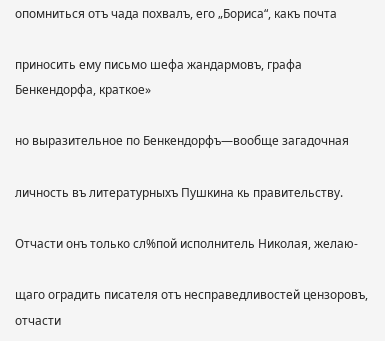опомниться отъ чада похвалъ, его „Бориса“, какъ почта

приносить ему письмо шефа жандармовъ, графа Бенкендорфа, краткое»

но выразительное по Бенкендорфъ—вообще загадочная

личность въ литературныхъ Пушкина кь правительству.

Отчасти онъ только сл%пой исполнитель Николая, желаю-

щаго оградить писателя отъ несправедливостей цензоровъ, отчасти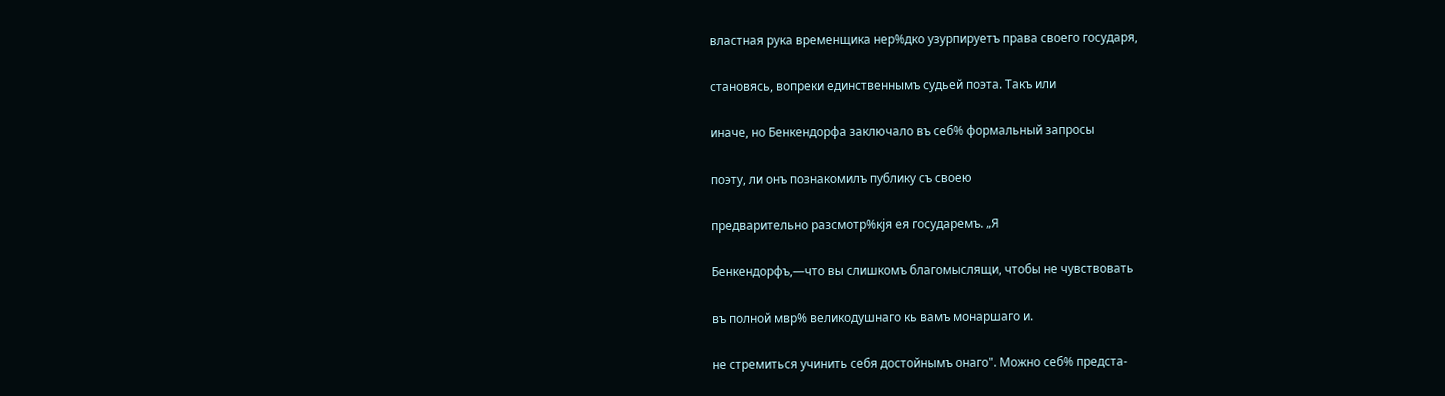властная рука временщика нер%дко узурпируетъ права своего государя,

становясь, вопреки единственнымъ судьей поэта. Такъ или

иначе, но Бенкендорфа заключало въ себ% формальный запросы

поэту, ли онъ познакомилъ публику съ своею

предварительно разсмотр%кјя ея государемъ. „Я

Бенкендорфъ,—что вы слишкомъ благомыслящи, чтобы не чувствовать

въ полной мвр% великодушнаго кь вамъ монаршаго и.

не стремиться учинить себя достойнымъ онаго". Можно себ% предста-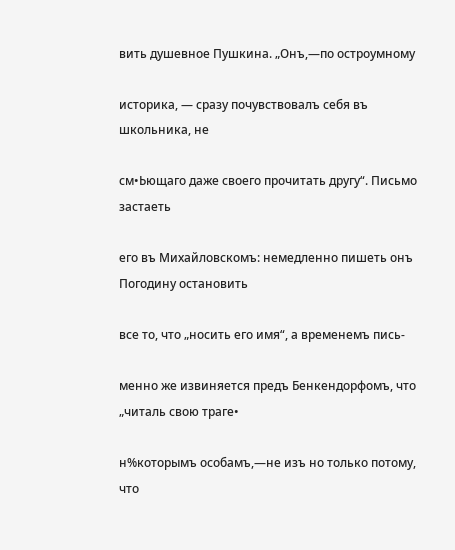вить душевное Пушкина. „Онъ,—по остроумному

историка, — сразу почувствовалъ себя въ школьника, не

см•Ьющаго даже своего прочитать другу“. Письмо застаеть

его въ Михайловскомъ: немедленно пишеть онъ Погодину остановить

все то, что „носить его имя“, а временемъ пись-

менно же извиняется предъ Бенкендорфомъ, что „читаль свою траге•

н%которымъ особамъ,—не изъ но только потому, что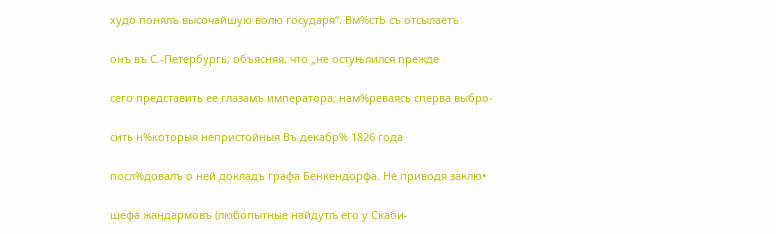худо понялъ высочайшую волю государя“. Вм%стЬ съ отсылаетъ

онъ въ С.-Петербургь, объясняя, что „не остуњлился прежде

сего представить ее глазамъ императора, нам%реваясь сперва выбро-

сить н%которыя непристойныя Въ декабр% 1826 года

посл%довалъ о ней докладъ графа Бенкендорфа. Не приводя заклю•

шефа жандармовъ (любопытные найдутљ его у Скаби-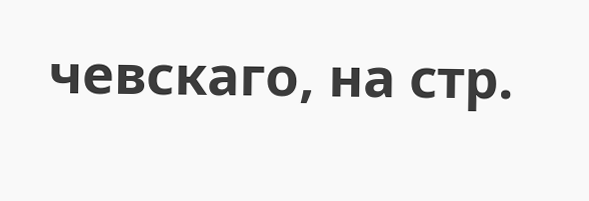чевскаго, на стр.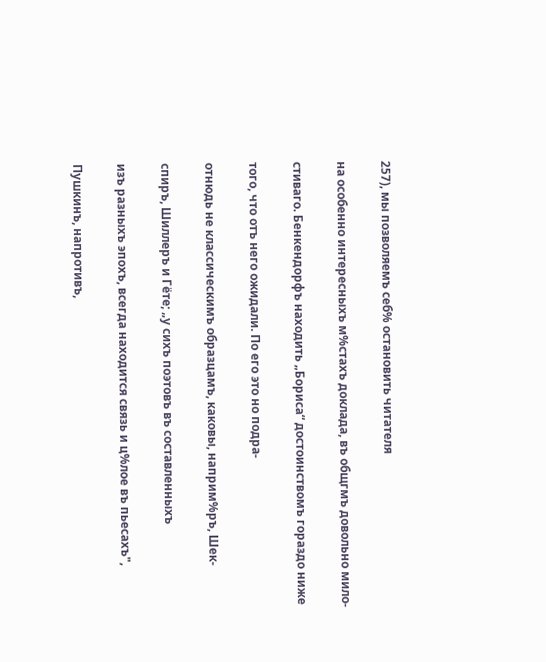257), мы позволяемъ себ% остановить читателя

на особенно интересныхъ м%стахъ доклада, въ общгмъ довольно мило-

стиваго. Бенкендорфъ находить „Бориса“ достоинствомъ гораздо ниже

того, что отъ него ожидали. По его это но подра-

отнюдь не классическимъ образцамъ, каковы, наприм%ръ, Шек-

спиръ, Шиллеръ и Гёте; „у сихъ поэтовъ въ составленныхъ

изъ разныхъ эпохъ, всегда находится связь и ц%лое въ пьесахъ",

Пушкинъ, напротивъ,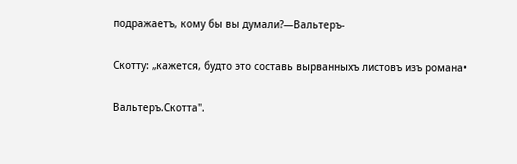подражаетъ, кому бы вы думали?—Вальтеръ-

Скотту: „кажется, будто это составь вырванныхъ листовъ изъ романа•

Вальтеръ.Скотта".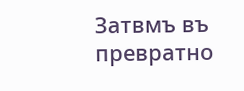Затвмъ въ превратно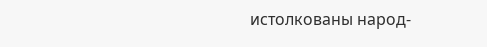истолкованы народ-